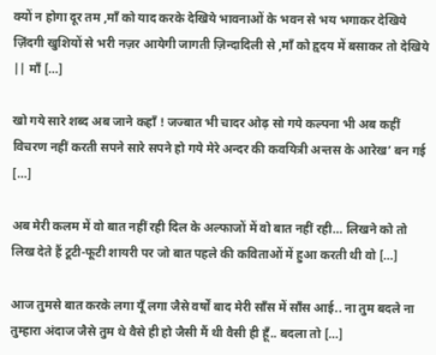क्यों न होगा दूर तम ,माँ को याद करके देखिये भावनाओं के भवन से भय भगाकर देखिये ज़िंदगी खुशियों से भरी नज़र आयेगी जागती ज़िन्दादिली से ,माँ को हृदय में बसाकर तो देखिये || माँ […]

खो गये सारे शब्द अब जाने कहाँ ! जज्बात भी चादर ओढ़ सो गये कल्पना भी अब कहीं विचरण नहीं करती सपने सारे सपने हो गये मेरे अन्दर की कवयित्री अन्तस के आरेख’ बन गई […]

अब मेरी कलम में वो बात नहीं रही दिल के अल्फाजों में वो बात नहीं रही… लिखने को तो लिख देते हैं टूटी-फूटी शायरी पर जो बात पहले की कविताओं में हुआ करती थी वो […]

आज तुमसे बात करके लगा यूँ लगा जैसे वर्षों बाद मेरी साँस में साँस आई.. ना तुम बदले ना तुम्हारा अंदाज जैसे तुम थे वैसे ही हो जैसी मैं थी वैसी ही हूँ.. बदला तो […]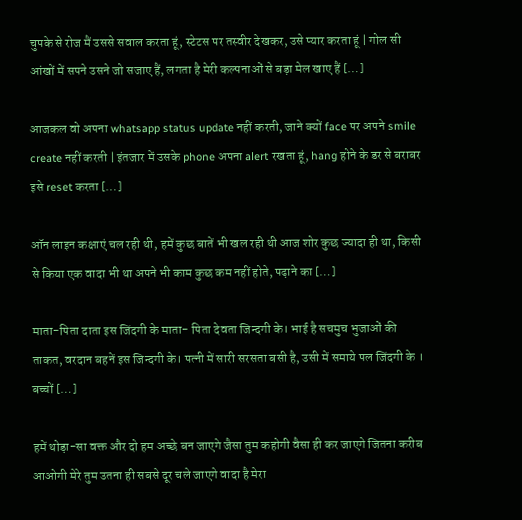चुपके से रोज मैं उससे सवाल करता हूं, स्टेटस पर तस्वीर देखकर, उसे प्यार करता हूं | गोल सी आंखों में सपने उसने जो सजाए हैं, लगता है मेरी कल्पनाओं से बड़ा मेल खाए हैं […]

आजकल वो अपना whatsapp status update नहीं करती, जाने क्यों face पर अपने smile create नहीं करती | इंतजार में उसके phone अपना alert रखता हूं, hang होने के डर से बराबर इसे reset करता […]

ऑन लाइन कक्षाएं चल रही थी, हमें कुछ बातें भी खल रही थी आज शोर कुछ ज्यादा ही था, किसी से किया एक वादा भी था अपने भी काम कुछ कम नहीं होते, पढ़ाने का […]

माता-पिता दाता इस जिंदगी के माता- पिता देवता जिन्दगी के। भाई है सचमुच भुजाओं की ताकत, वरदान बहनें इस जिन्दगी के। पत्नी में सारी सरसता बसी है, उसी में समाये पल जिंदगी के । बच्चों […]

हमें थोड़ा-सा वक्त और दो हम अच्छे बन जाएगे जैसा तुम कहोगी वैसा ही कर जाएगे जितना करीब आओगी मेरे तुम उतना ही सबसे दूर चले जाएगे वादा है मेरा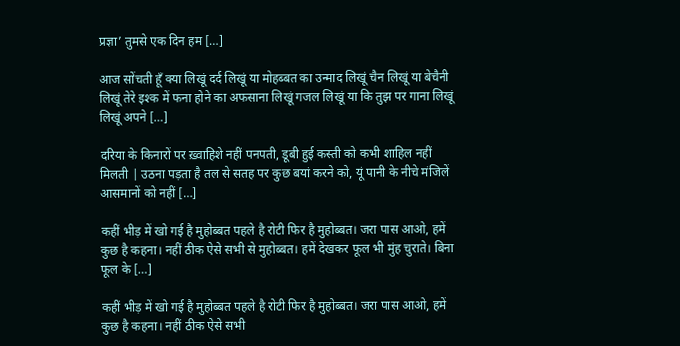प्रज्ञा’ तुमसे एक दिन हम […]

आज सोंचती हूँ क्या लिखूं दर्द लिखूं या मोहब्बत का उन्माद लिखूं चैन लिखूं या बेचैनी लिखूं तेरे इश्क में फना होने का अफसाना लिखूं गजल लिखूं या कि तुझ पर गाना लिखूं लिखूं अपने […]

दरिया के किनारों पर ख़्वाहिशे नहीं पनपती, डूबी हुई कस्ती को कभी शाहिल नहीं मिलती | उठना पड़ता है तल से सतह पर कुछ बयां करने को, यूं पानी के नीचे मंजिलें आसमानों को नहीं […]

कहीं भीड़ में खो गई है मुहोब्बत पहले है रोटी फिर है मुहोब्बत। जरा पास आओ, हमें कुछ है कहना। नहीं ठीक ऐसे सभी से मुहोब्बत। हमें देखकर फूल भी मुंह चुराते। बिना फूल के […]

कहीं भीड़ में खो गई है मुहोब्बत पहले है रोटी फिर है मुहोब्बत। जरा पास आओ, हमें कुछ है कहना। नहीं ठीक ऐसे सभी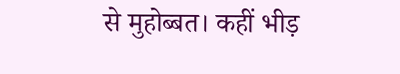से मुहोब्बत। कहीं भीड़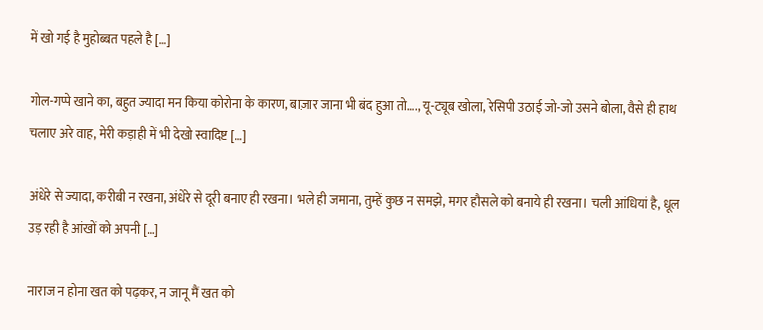में खो गई है मुहोब्बत पहले है […]

गोल-गप्पे खाने का, बहुत ज्यादा मन किया कोरोना के कारण, बाज़ार जाना भी बंद हुआ तो…., यू-ट्यूब खोला, रेसिपी उठाई जो-जो उसने बोला, वैसे ही हाथ चलाए अरे वाह, मेरी कड़ाही में भी देखो स्वादिष्ट […]

अंधेरे से ज्यादा, करीबी न रखना, अंधेरे से दूरी बनाए ही रखना। भले ही जमाना, तुम्हें कुछ न समझे, मगर हौसले को बनाये ही रखना। चली आंधियां है, धूल उड़ रही है आंखों को अपनी […]

नाराज न होना खत को पढ़कर, न जानू मैं खत को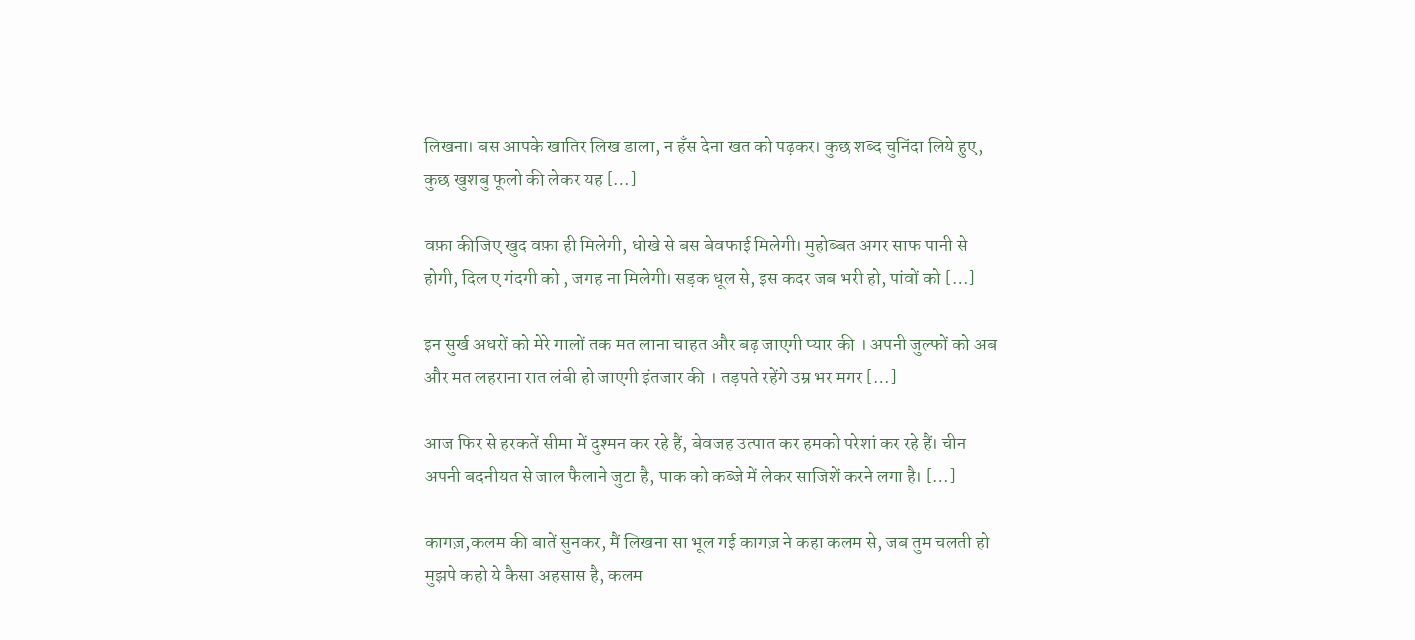लिखना। बस आपके खातिर लिख डाला, न हँस देना खत को पढ़कर। कुछ शब्द चुनिंदा लिये हुए, कुछ खुशबु फूलो की लेकर यह […]

वफ़ा कीजिए खुद वफ़ा ही मिलेगी, धोखे से बस बेवफाई मिलेगी। मुहोब्बत अगर साफ पानी से होगी, दिल ए गंदगी को , जगह ना मिलेगी। सड़क धूल से, इस कदर जब भरी हो, पांवों को […]

इन सुर्ख अधरों को मेरे गालों तक मत लाना चाहत और बढ़ जाएगी प्यार की । अपनी जुल्फों को अब और मत लहराना रात लंबी हो जाएगी इंतजार की । तड़पते रहेंगे उम्र भर मगर […]

आज फिर से हरकतें सीमा में दुश्मन कर रहे हैं, बेवजह उत्पात कर हमको परेशां कर रहे हैं। चीन अपनी बदनीयत से जाल फैलाने जुटा है, पाक को कब्जे में लेकर साजिशें करने लगा है। […]

कागज़,कलम की बातें सुनकर, मैं लिखना सा भूल गई कागज़ ने कहा कलम से, जब तुम चलती हो मुझपे कहो ये कैसा अहसास है, कलम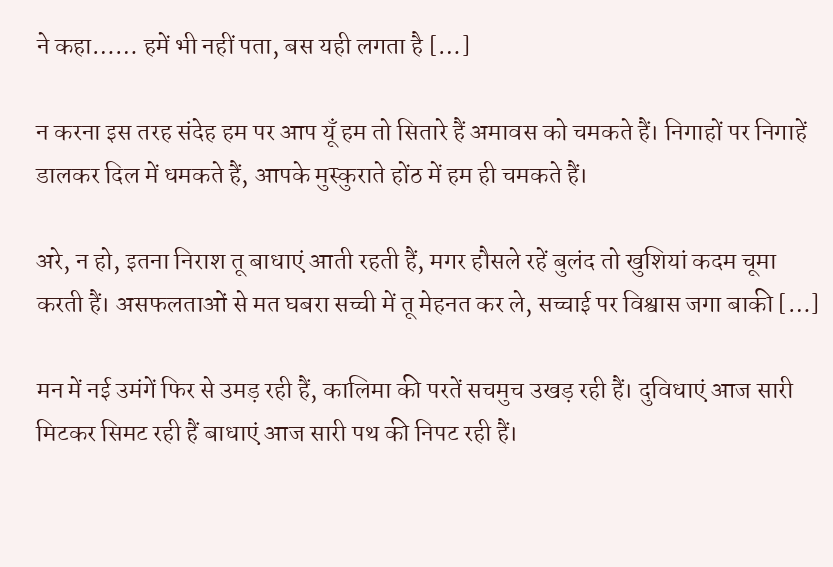ने कहा…… हमें भी नहीं पता, बस यही लगता है […]

न करना इस तरह संदेह हम पर आप यूँ हम तो सितारे हैं अमावस को चमकते हैं। निगाहों पर निगाहें डालकर दिल में धमकते हैं, आपके मुस्कुराते होंठ में हम ही चमकते हैं।

अरे, न हो, इतना निराश तू बाधाएं आती रहती हैं, मगर हौसले रहें बुलंद तो खुशियां कदम चूमा करती हैं। असफलताओं से मत घबरा सच्ची में तू मेहनत कर ले, सच्चाई पर विश्वास जगा बाकी […]

मन में नई उमंगें फिर से उमड़ रही हैं, कालिमा की परतें सचमुच उखड़ रही हैं। दुविधाएं आज सारी मिटकर सिमट रही हैं बाधाएं आज सारी पथ की निपट रही हैं।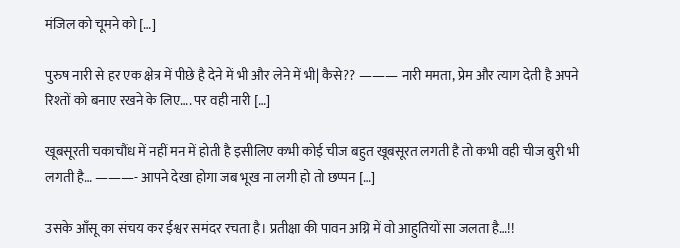मंजिल को चूमने को […]

पुरुष नारी से हर एक क्षेत्र में पीछे है देने में भी और लेने में भी| कैसे?? ——— नारी ममता, प्रेम और त्याग देती है अपने रिश्तों को बनाए रखने के लिए…. पर वही नारी […]

खूबसूरती चकाचौंध में नहीं मन में होती है इसीलिए कभी कोई चीज बहुत खूबसूरत लगती है तो कभी वही चीज बुरी भी लगती है… ———- आपने देखा होगा जब भूख ना लगी हो तो छप्पन […]

उसके आँसू का संचय कर ईश्वर समंदर रचता है। प्रतीक्षा की पावन अग्नि में वो आहुतियों सा जलता है…!!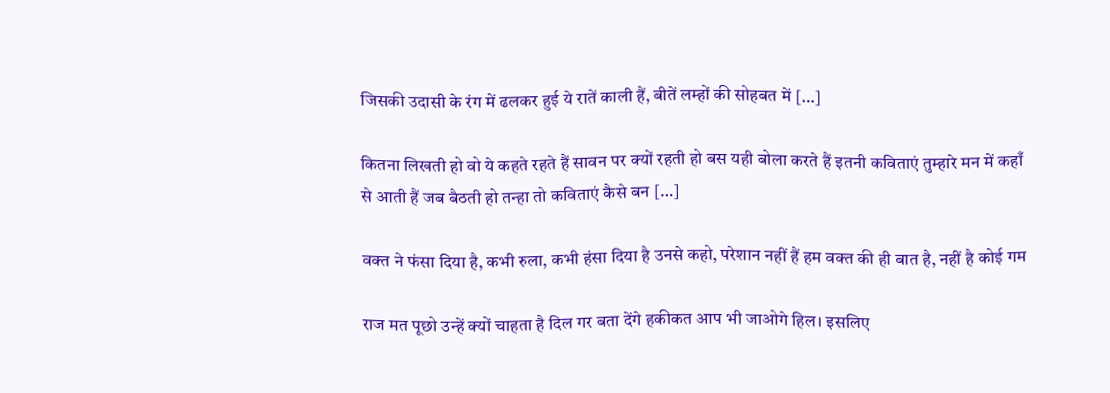जिसकी उदासी के रंग में ढलकर हुई ये रातें काली हैं, बीतें लम्हों की सोहबत में […]

कितना लिखती हो वो ये कहते रहते हैं सावन पर क्यों रहती हो बस यही बोला करते हैं इतनी कविताएं तुम्हारे मन में कहाँ से आती हैं जब बैठती हो तन्हा तो कविताएं कैसे बन […]

वक्त ने फंसा दिया है, कभी रुला, कभी हंसा दिया है उनसे कहो, परेशान नहीं हैं हम वक्त की ही बात है, नहीं है कोई गम

राज मत पूछो उन्हें क्यों चाहता है दिल गर बता देंगे हकीकत आप भी जाओगे हिल। इसलिए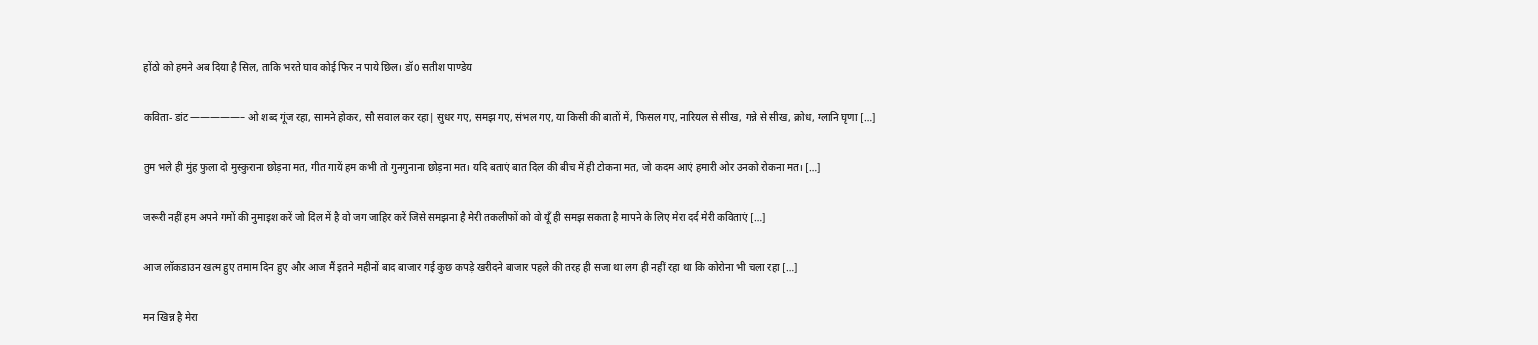होंठो को हमने अब दिया है सिल, ताकि भरते घाव कोई फिर न पाये छिल। डॉ0 सतीश पाण्डेय

कविता- डांट —————– ओ शब्द गूंज रहा, सामने होकर, सौ सवाल कर रहा| सुधर गए, समझ गए, संभल गए, या किसी की बातों में, फिसल गए, नारियल से सीख, गन्ने से सीख, क्रोध, ग्लानि घृणा […]

तुम भले ही मुंह फुला दो मुस्कुराना छोड़ना मत, गीत गायें हम कभी तो गुनगुनाना छोड़ना मत। यदि बताएं बात दिल की बीच में ही टोकना मत, जो कदम आएं हमारी ओर उनको रोकना मत। […]

जरूरी नहीं हम अपने गमों की नुमाइश करें जो दिल में है वो जग जाहिर करें जिसे समझना है मेरी तकलीफों को वो यूँ ही समझ सकता है मापने के लिए मेरा दर्द मेरी कविताएं […]

आज लॉकडाउन खत्म हुए तमाम दिन हुए और आज मैं इतने महीनों बाद बाजार गई कुछ कपड़े खरीदने बाजार पहले की तरह ही सजा था लग ही नहीं रहा था कि कोरोना भी चला रहा […]

मन खिन्न है मेरा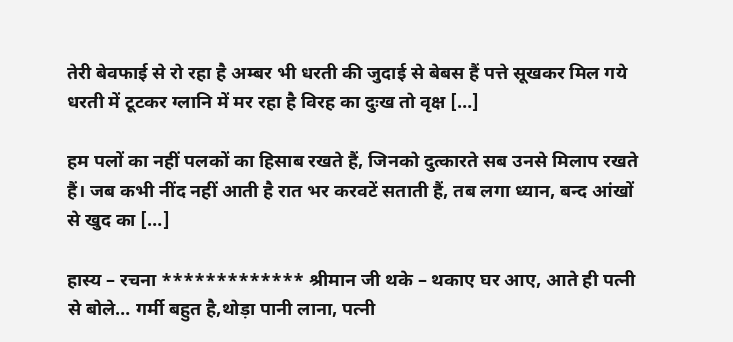तेरी बेवफाई से रो रहा है अम्बर भी धरती की जुदाई से बेबस हैं पत्ते सूखकर मिल गये धरती में टूटकर ग्लानि में मर रहा है विरह का दुःख तो वृक्ष […]

हम पलों का नहीं पलकों का हिसाब रखते हैं, जिनको दुत्कारते सब उनसे मिलाप रखते हैं। जब कभी नींद नहीं आती है रात भर करवटें सताती हैं, तब लगा ध्यान, बन्द आंखों से खुद का […]

हास्य – रचना ************* श्रीमान जी थके – थकाए घर आए, आते ही पत्नी से बोले… गर्मी बहुत है,थोड़ा पानी लाना, पत्नी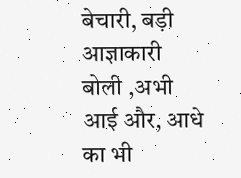बेचारी, बड़ी आज्ञाकारी बोली ,अभी आई और, आधे का भी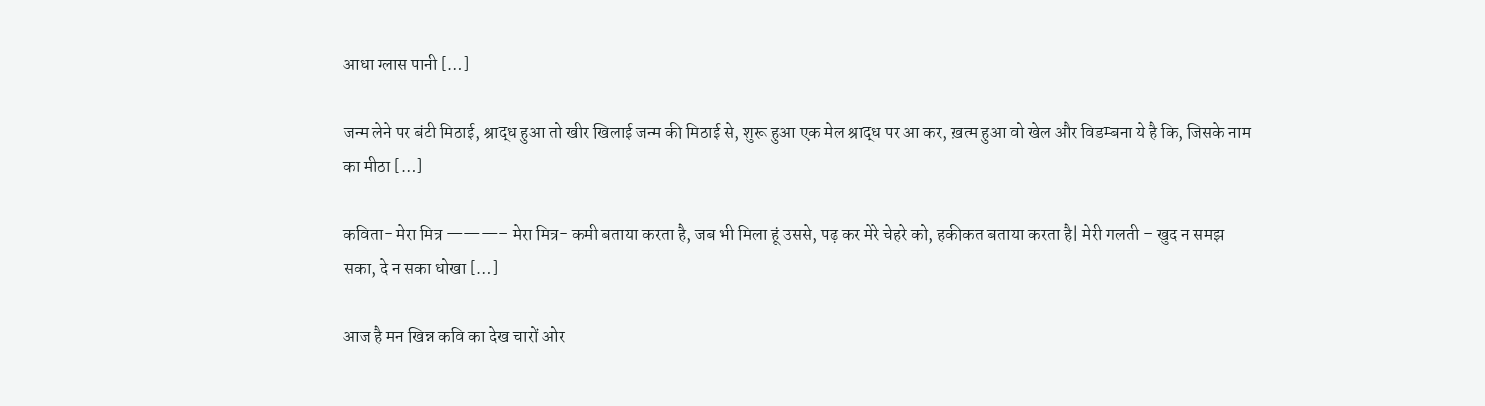आधा ग्लास पानी […]

जन्म लेने पर बंटी मिठाई, श्राद्ध हुआ तो खीर खिलाई जन्म की मिठाई से, शुरू हुआ एक मेल श्राद्ध पर आ कर, ख़त्म हुआ वो खेल और विडम्बना ये है कि, जिसके नाम का मीठा […]

कविता- मेरा मित्र ———– मेरा मित्र- कमी बताया करता है, जब भी मिला हूं उससे, पढ़ कर मेरे चेहरे को, हकीकत बताया करता है| मेरी गलती – खुद न समझ सका, दे न सका धोखा […]

आज है मन खिन्न कवि का देख चारों ओर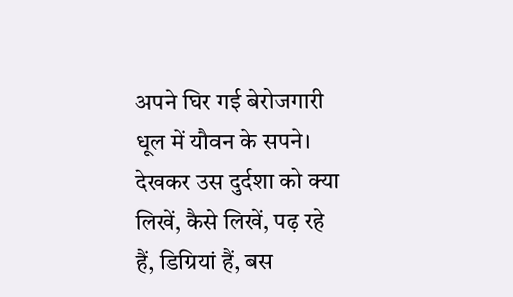अपने घिर गई बेरोजगारी धूल में यौवन के सपने। देखकर उस दुर्दशा को क्या लिखें, कैसे लिखें, पढ़ रहे हैं, डिग्रियां हैं, बस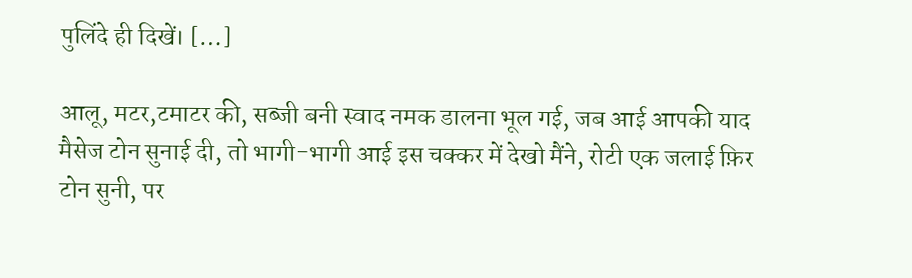पुलिंदे ही दिखें। […]

आलू, मटर,टमाटर की, सब्जी बनी स्वाद नमक डालना भूल गई, जब आई आपकी याद मैसेज टोन सुनाई दी, तो भागी-भागी आई इस चक्कर में देखो मैंने, रोटी एक जलाई फ़िर टोन सुनी, पर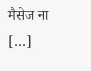मैसेज ना […]